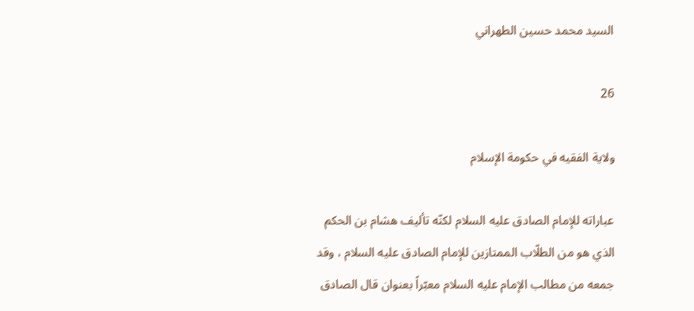السيد محمد حسين الطهراني

26

ولاية الفقيه في حكومة الإسلام

عباراته للإمام الصادق عليه السلام لكنّه تأليف هشام بن الحكم الذي هو من الطلّاب الممتازين للإمام الصادق عليه السلام ، وقد جمعه من مطالب الإمام عليه السلام معبّراً بعنوان قال الصادق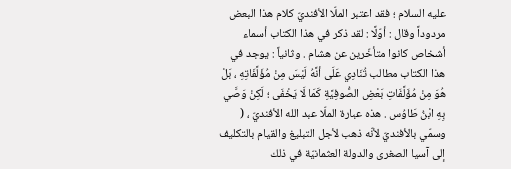عليه السلام ؛ فقد اعتبر الملّا الأفنديّ كلام هذا البعض مردوداً وقال : أوّلًا : لقد ذكر في هذا الكتاب أسماء أشخاص كانوا متأخّرين عن هشام . وثانياً : يوجد في هذا الكتاب مطالب تُنَادِي عَلَى أنَّهُ لَيْسَ مِنْ مُؤَلَّفَاتِهِ ، بَلْ هُوَ مِنْ مُؤَلَّفَاتِ بَعْضِ الصُّوفِيَّةِ كَمَا لَا يَخْفَى ؛ لَكِنْ وَصَّي بِهِ ابْنُ طَاوُس . هذه عبارة الملّا عبد الله الأفنديّ ، ( وسمّي بالأفنديّ لأنّه ذهب لأجل التبليغ والقيام بالتكليف إلى آسيا الصغرى والدولة العثمانيّة في ذلك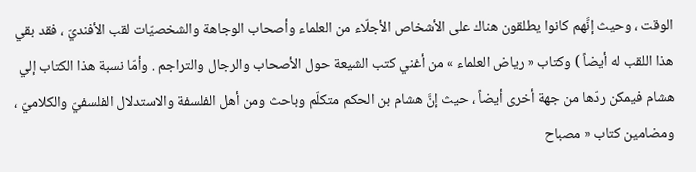الوقت ، وحيث إنَّهم كانوا يطلقون هناك على الأشخاص الأجلّاء من العلماء وأصحاب الوجاهة والشخصيّات لقب الأفنديّ ، فقد بقي هذا اللقب له أيضاً ) وكتاب « رياض العلماء » من أغني كتب الشيعة حول الأصحاب والرجال والتراجم . وأمّا نسبة هذا الكتاب إلي هشام فيمكن ردّها من جهة أخرى أيضاً ، حيث إنَّ هشام بن الحكم متكلّم وباحث ومن أهل الفلسفة والاستدلال الفلسفيّ والكلاميّ ، ومضامين كتاب « مصباح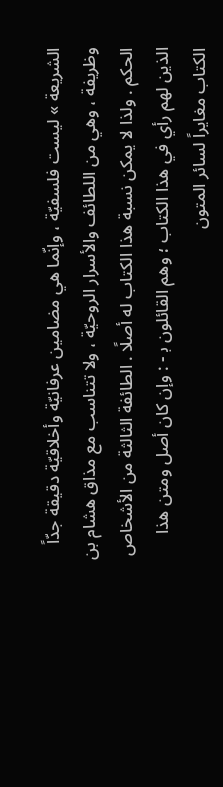الشريعة » ليست فلسفيّة ، وإنّما هي مضامين عرفانيّة وأخلاقيّة دقيقة جدّاً وظريفة ، وهي من اللطائف والأسرار الروحيّة ، ولا تتناسب مع مذاق هشام بن الحكم . ولذا لا يمكن نسبة هذا الكتاب له أصلًا . الطائفة الثالثة من الأشخاص الذين لهم رأي في هذا الكتاب ؛ وهم القائلون ب‍ - : وإن كان أصل ومتن هذا الكتاب مغايراً لسائر المتون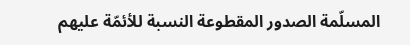المسلّمة الصدور المقطوعة النسبة للأئمّة عليهم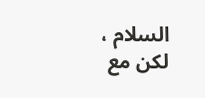السلام ، لكن مع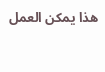هذا يمكن العمل